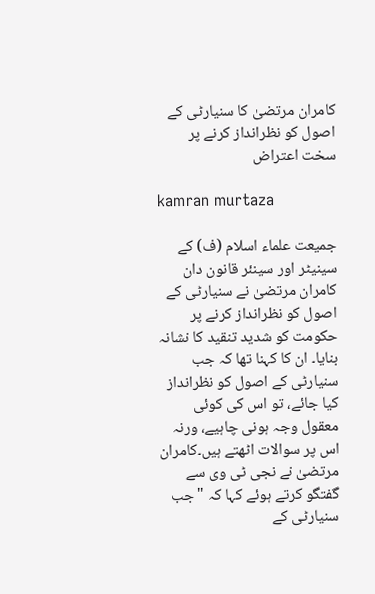کامران مرتضیٰ کا سنیارٹی کے اصول کو نظرانداز کرنے پر سخت اعتراض

kamran murtaza

جمیعت علماء اسلام (ف) کے سینیٹر اور سینئر قانون دان کامران مرتضیٰ نے سنیارٹی کے اصول کو نظرانداز کرنے پر حکومت کو شدید تنقید کا نشانہ بنایا۔ ان کا کہنا تھا کہ جب سنیارٹی کے اصول کو نظرانداز کیا جائے، تو اس کی کوئی معقول وجہ ہونی چاہیے، ورنہ اس پر سوالات اٹھتے ہیں۔کامران مرتضیٰ نے نجی ٹی وی سے گفتگو کرتے ہوئے کہا کہ "جب سنیارٹی کے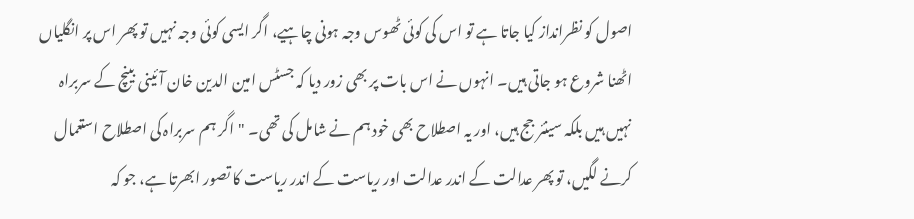اصول کو نظرانداز کیا جاتا ہے تو اس کی کوئی ٹھوس وجہ ہونی چاہیے، اگر ایسی کوئی وجہ نہیں تو پھر اس پر انگلیاں اٹھنا شروع ہو جاتی ہیں۔ انہوں نے اس بات پر بھی زور دیا کہ جسٹس امین الدین خان آئینی بینچ کے سربراہ نہیں ہیں بلکہ سینئر جج ہیں، اور یہ اصطلاح بھی خود ہم نے شامل کی تھی۔ "اگر ہم سربراہ کی اصطلاح استعمال کرنے لگیں، تو پھر عدالت کے اندر عدالت اور ریاست کے اندر ریاست کا تصور ابھرتا ہے، جو کہ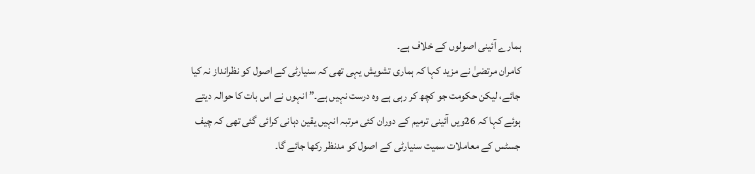ہمارے آئینی اصولوں کے خلاف ہے۔
کامران مرتضیٰ نے مزید کہا کہ ہماری تشویش یہی تھی کہ سنیارٹی کے اصول کو نظرانداز نہ کیا جائے، لیکن حکومت جو کچھ کر رہی ہے وہ درست نہیں ہے۔” انہوں نے اس بات کا حوالہ دیتے ہوئے کہا کہ 26ویں آئینی ترمیم کے دوران کئی مرتبہ انہیں یقین دہانی کرائی گئی تھی کہ چیف جسٹس کے معاملات سمیت سنیارٹی کے اصول کو مدنظر رکھا جائے گا۔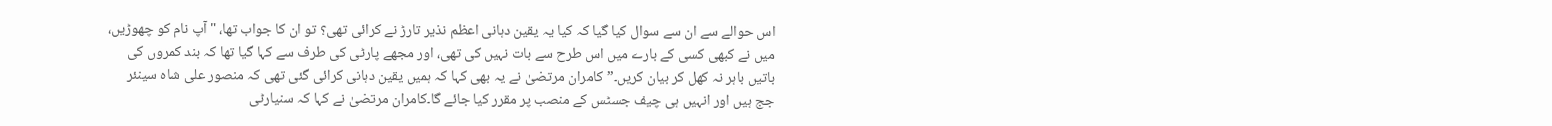اس حوالے سے ان سے سوال کیا گیا کہ کیا یہ یقین دہانی اعظم نذیر تارڑ نے کرائی تھی؟ تو ان کا جواب تھا، "آپ نام کو چھوڑیں، میں نے کبھی کسی کے بارے میں اس طرح سے بات نہیں کی تھی، اور مجھے پارٹی کی طرف سے کہا گیا تھا کہ بند کمروں کی باتیں باہر نہ کھل کر بیان کریں۔” کامران مرتضیٰ نے یہ بھی کہا کہ ہمیں یقین دہانی کرائی گئی تھی کہ منصور علی شاہ سینئر جج ہیں اور انہیں ہی چیف جسٹس کے منصب پر مقرر کیا جائے گا۔کامران مرتضیٰ نے کہا کہ سنیارٹی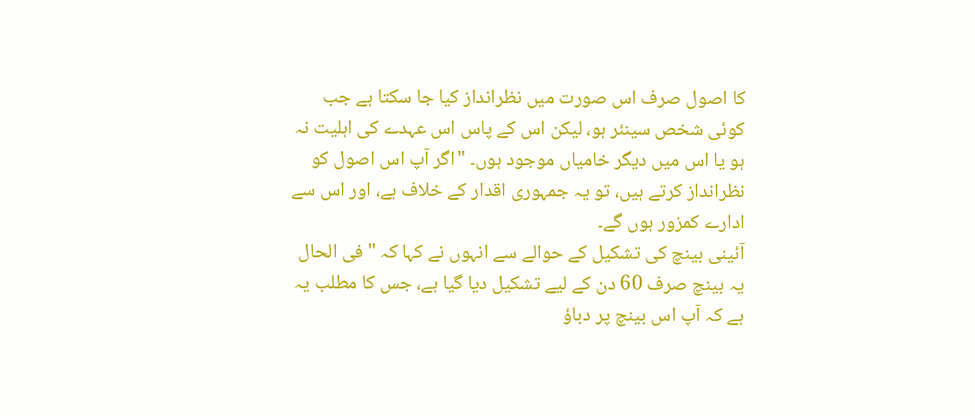کا اصول صرف اس صورت میں نظرانداز کیا جا سکتا ہے جب کوئی شخص سینئر ہو، لیکن اس کے پاس اس عہدے کی اہلیت نہ ہو یا اس میں دیگر خامیاں موجود ہوں۔ "اگر آپ اس اصول کو نظرانداز کرتے ہیں، تو یہ جمہوری اقدار کے خلاف ہے، اور اس سے ادارے کمزور ہوں گے۔
آئینی بینچ کی تشکیل کے حوالے سے انہوں نے کہا کہ "فی الحال یہ بینچ صرف 60 دن کے لیے تشکیل دیا گیا ہے، جس کا مطلب یہ ہے کہ آپ اس بینچ پر دباؤ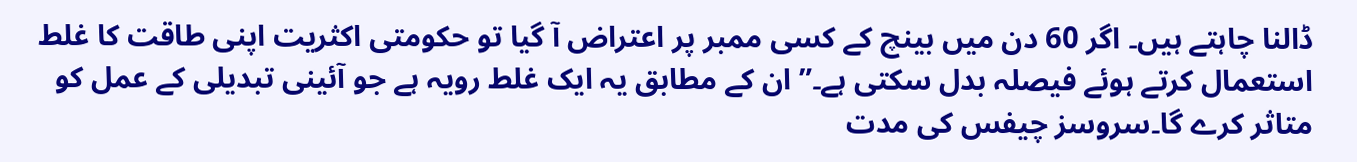ڈالنا چاہتے ہیں۔ اگر 60 دن میں بینچ کے کسی ممبر پر اعتراض آ گیا تو حکومتی اکثریت اپنی طاقت کا غلط استعمال کرتے ہوئے فیصلہ بدل سکتی ہے۔” ان کے مطابق یہ ایک غلط رویہ ہے جو آئینی تبدیلی کے عمل کو متاثر کرے گا۔سروسز چیفس کی مدت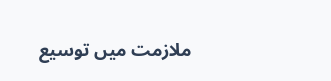ملازمت میں توسیع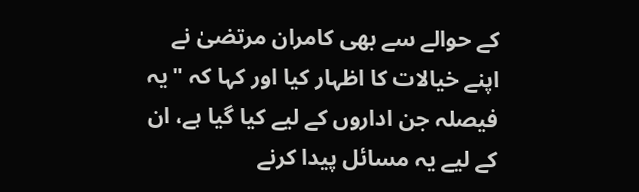کے حوالے سے بھی کامران مرتضیٰ نے اپنے خیالات کا اظہار کیا اور کہا کہ "یہ فیصلہ جن اداروں کے لیے کیا گیا ہے، ان کے لیے یہ مسائل پیدا کرنے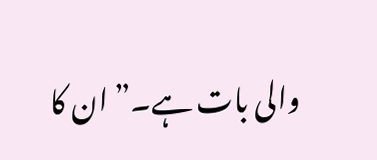والی بات ہے۔” ان کا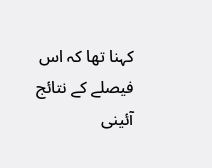کہنا تھا کہ اس فیصلے کے نتائج آئینی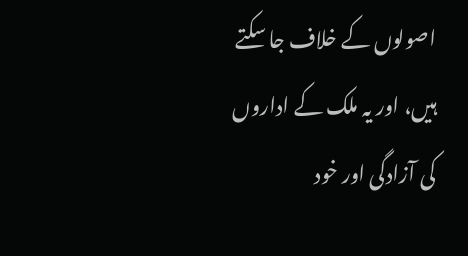اصولوں کے خلاف جا سکتے ہیں، اور یہ ملک کے اداروں کی آزادگی اور خود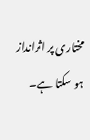مختاری پر اثرانداز ہو سکتا ہے۔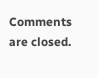Comments are closed.